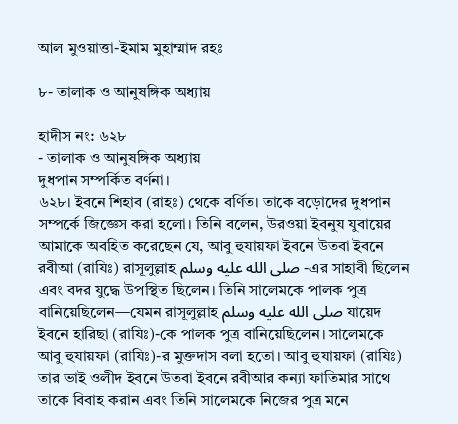আল মুওয়াত্তা-ইমাম মুহাম্মাদ রহঃ

৮- তালাক ও আনুষঙ্গিক অধ্যায়

হাদীস নং: ৬২৮
- তালাক ও আনুষঙ্গিক অধ্যায়
দুধপান সম্পর্কিত বর্ণনা।
৬২৮। ইবনে শিহাব (রাহঃ) থেকে বর্ণিত। তাকে বড়োদের দুধপান সম্পর্কে জিজ্ঞেস করা হলো। তিনি বলেন, উরওয়া ইবনুয যুবায়ের আমাকে অবহিত করেছেন যে, আবু হুযায়ফা ইবনে উতবা ইবনে রবীআ (রাযিঃ) রাসূলুল্লাহ صلى الله عليه وسلم -এর সাহাবী ছিলেন এবং বদর যুদ্ধে উপস্থিত ছিলেন। তিনি সালেমকে পালক পুত্র বানিয়েছিলেন—যেমন রাসূলুল্লাহ صلى الله عليه وسلم যায়েদ ইবনে হারিছা (রাযিঃ)-কে পালক পুত্র বানিয়েছিলেন। সালেমকে আবু হুযায়ফা (রাযিঃ)-র মুক্তদাস বলা হতো। আবু হুযায়ফা (রাযিঃ) তার ভাই ওলীদ ইবনে উতবা ইবনে রবীআর কন্যা ফাতিমার সাথে তাকে বিবাহ করান এবং তিনি সালেমকে নিজের পুত্র মনে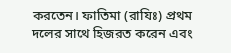করতেন। ফাতিমা (রাযিঃ) প্রথম দলের সাথে হিজরত করেন এবং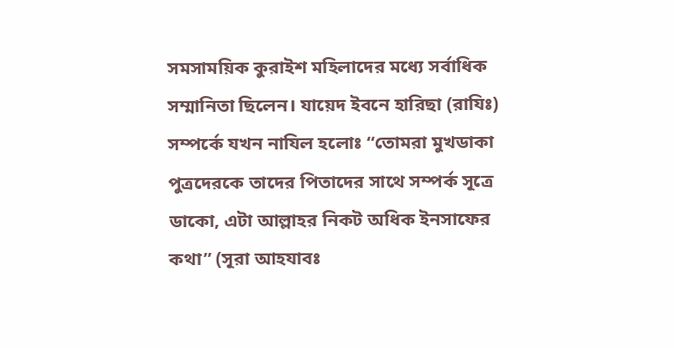সমসাময়িক কুরাইশ মহিলাদের মধ্যে সর্বাধিক সম্মানিতা ছিলেন। যায়েদ ইবনে হারিছা (রাযিঃ) সম্পর্কে যখন নাযিল হলোঃ “তোমরা মুখডাকা পুত্রদেরকে তাদের পিতাদের সাথে সম্পর্ক সূত্রে ডাকো, এটা আল্লাহর নিকট অধিক ইনসাফের কথা” (সূরা আহযাবঃ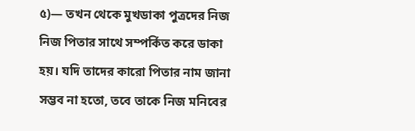৫)— তখন থেকে মুখডাকা পুত্রদের নিজ নিজ পিতার সাথে সম্পর্কিত করে ডাকা হয়। যদি তাদের কারো পিতার নাম জানা সম্ভব না হতো, তবে তাকে নিজ মনিবের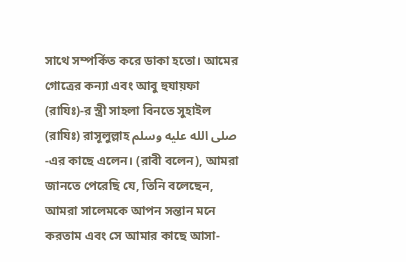সাথে সম্পর্কিত করে ডাকা হতো। আমের গোত্রের কন্যা এবং আবু হুযায়ফা (রাযিঃ)-র স্ত্রী সাহলা বিনতে সুহাইল (রাযিঃ) রাসূলুল্লাহ صلى الله عليه وسلم -এর কাছে এলেন। (রাবী বলেন), আমরা জানতে পেরেছি যে, তিনি বলেছেন, আমরা সালেমকে আপন সন্তান মনে করতাম এবং সে আমার কাছে আসা-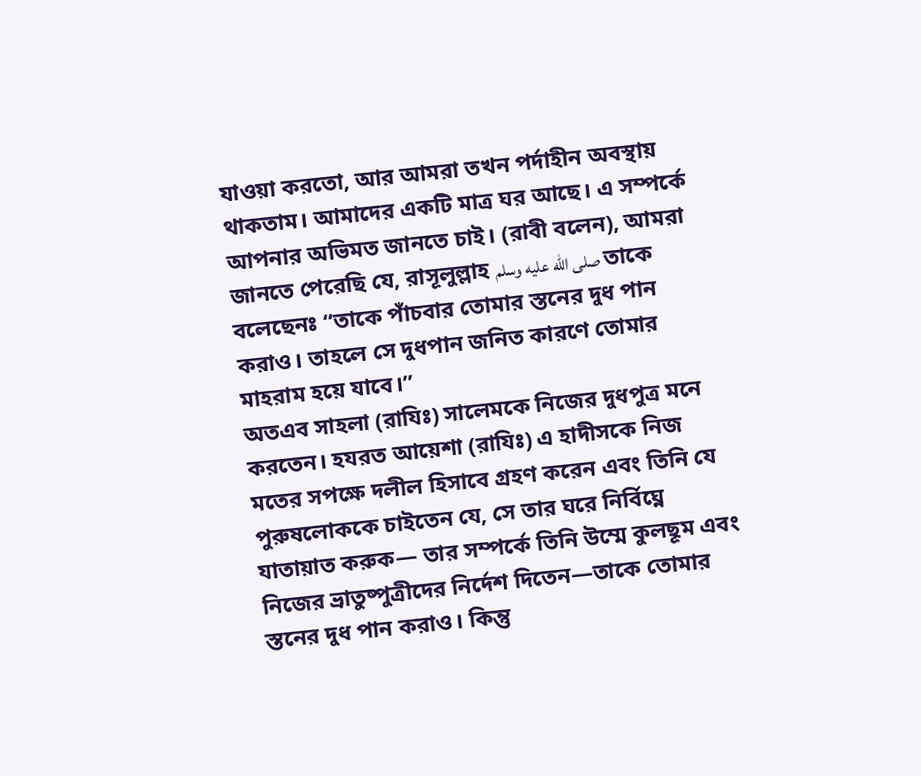যাওয়া করতো, আর আমরা তখন পর্দাহীন অবস্থায় থাকতাম। আমাদের একটি মাত্র ঘর আছে। এ সম্পর্কে আপনার অভিমত জানতে চাই। (রাবী বলেন), আমরা জানতে পেরেছি যে, রাসূলুল্লাহ صلى الله عليه وسلم তাকে বলেছেনঃ “তাকে পাঁচবার তোমার স্তনের দুধ পান করাও। তাহলে সে দুধপান জনিত কারণে তোমার মাহরাম হয়ে যাবে।”
অতএব সাহলা (রাযিঃ) সালেমকে নিজের দুধপুত্র মনে করতেন। হযরত আয়েশা (রাযিঃ) এ হাদীসকে নিজ মতের সপক্ষে দলীল হিসাবে গ্রহণ করেন এবং তিনি যে পুরুষলোককে চাইতেন যে, সে তার ঘরে নির্বিঘ্নে যাতায়াত করুক— তার সম্পর্কে তিনি উম্মে কুলছূম এবং নিজের ভ্রাতুষ্পুত্রীদের নির্দেশ দিতেন—তাকে তোমার স্তনের দুধ পান করাও। কিন্তু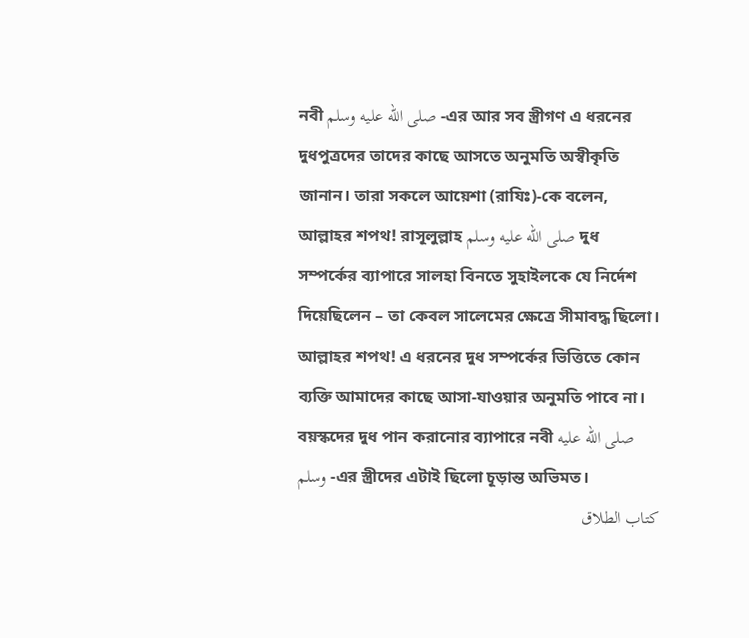নবী صلى الله عليه وسلم -এর আর সব স্ত্রীগণ এ ধরনের দুধপুত্রদের তাদের কাছে আসতে অনুমতি অস্বীকৃতি জানান। তারা সকলে আয়েশা (রাযিঃ)-কে বলেন, আল্লাহর শপথ! রাসূলুল্লাহ صلى الله عليه وسلم দুধ সম্পর্কের ব্যাপারে সালহা বিনতে সুহাইলকে যে নির্দেশ দিয়েছিলেন – তা কেবল সালেমের ক্ষেত্রে সীমাবদ্ধ ছিলো। আল্লাহর শপথ! এ ধরনের দুধ সম্পর্কের ভিত্তিতে কোন ব্যক্তি আমাদের কাছে আসা-যাওয়ার অনুমতি পাবে না। বয়স্কদের দুধ পান করানোর ব্যাপারে নবী صلى الله عليه وسلم -এর স্ত্রীদের এটাই ছিলো চূড়ান্ত অভিমত।
كتاب الطلاق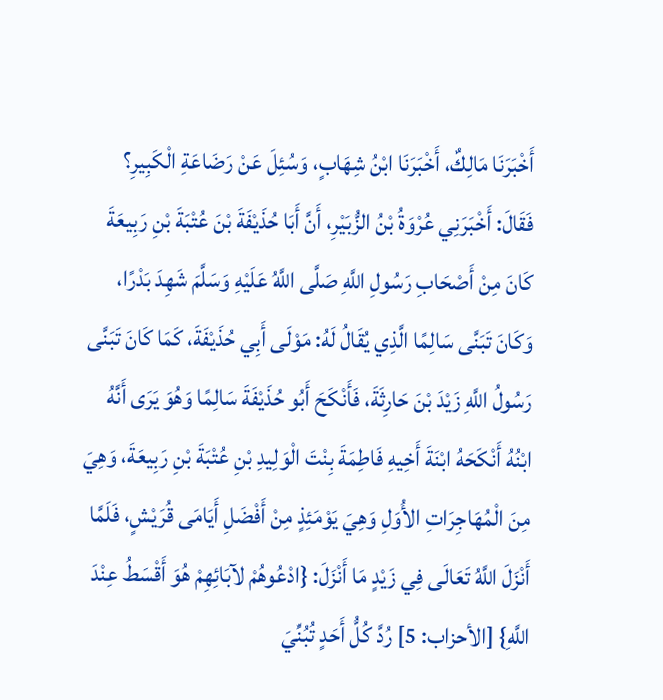أَخْبَرَنَا مَالِكٌ، أَخْبَرَنَا ابْنُ شِهَابٍ، وَسُئِلَ عَنْ رَضَاعَةِ الْكَبِيرِ؟ فَقَالَ: أَخْبَرَنِي عُرْوَةُ بْنُ الزُّبَيْرِ، أَنَّ أَبَا حُذَيْفَةَ بْنَ عُتْبَةَ بْنِ رَبِيعَةَ كَانَ مِنْ أَصْحَابِ رَسُولِ اللَّهِ صَلَّى اللَّهُ عَلَيْهِ وَسَلَّمَ شَهِدَ بَدْرًا، وَكَانَ تَبَنَّى سَالِمًا الَّذِي يُقَالُ لَهُ: مَوْلَى أَبِي حُذَيْفَةَ، كَمَا كَانَ تَبَنَّى رَسُولُ اللَّهِ زَيْدَ بْنَ حَارِثَةَ، فَأَنْكَحَ أَبُو حُذَيْفَةَ سَالِمًا وَهُوَ يَرَى أَنَّهُ ابْنُهُ أَنْكَحَهُ ابْنَةَ أَخِيهِ فَاطِمَةَ بِنْتَ الْوَلِيدِ بْنِ عُتْبَةَ بْنِ رَبِيعَةَ، وَهِيَ مِنَ الْمُهَاجِرَاتِ الأُوَلِ وَهِيَ يَوْمَئِذٍ مِنْ أَفْضَلِ أَيَامَى قُرَيْشٍ، فَلَمَّا أَنْزَلَ اللَّهُ تَعَالَى فِي زَيْدٍ مَا أَنْزَلَ: {ادْعُوهُمْ لآبَائِهِمْ هُوَ أَقْسَطُ عِنْدَ اللَّهِ} [الأحزاب: 5] رُدَّ كُلُّ أَحَدٍ تُبُنِّيَ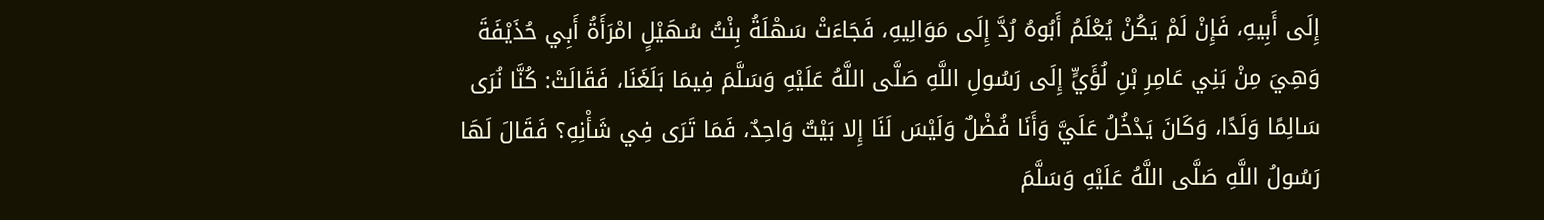إِلَى أَبِيهِ، فَإِنْ لَمْ يَكُنْ يُعْلَمُ أَبُوهُ رُدَّ إِلَى مَوَالِيهِ، فَجَاءَتْ سَهْلَةُ بِنْتُ سُهَيْلٍ امْرَأَةُ أَبِي حُذَيْفَةَ وَهِيَ مِنْ بَنِي عَامِرِ بْنِ لُؤَيٍّ إِلَى رَسُولِ اللَّهِ صَلَّى اللَّهُ عَلَيْهِ وَسَلَّمَ فِيمَا بَلَغَنَا، فَقَالَتْ: كُنَّا نُرَى سَالِمًا وَلَدًا، وَكَانَ يَدْخُلُ عَلَيَّ وَأَنَا فُضْلٌ وَلَيْسَ لَنَا إِلا بَيْتٌ وَاحِدٌ، فَمَا تَرَى فِي شَأْنِهِ؟ فَقَالَ لَهَا رَسُولُ اللَّهِ صَلَّى اللَّهُ عَلَيْهِ وَسَلَّمَ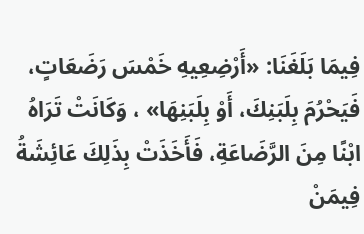فِيمَا بَلَغَنَا: «أَرْضِعِيهِ خَمْسَ رَضَعَاتٍ، فَيَحْرُمَ بِلَبَنِكَ، أَوْ بِلَبَنِهَا» ، وَكَانَتْ تَرَاهُ ابْنًا مِنَ الرَّضَاعَةِ، فَأَخَذَتْ بِذَلِكَ عَائِشَةُ فِيمَنْ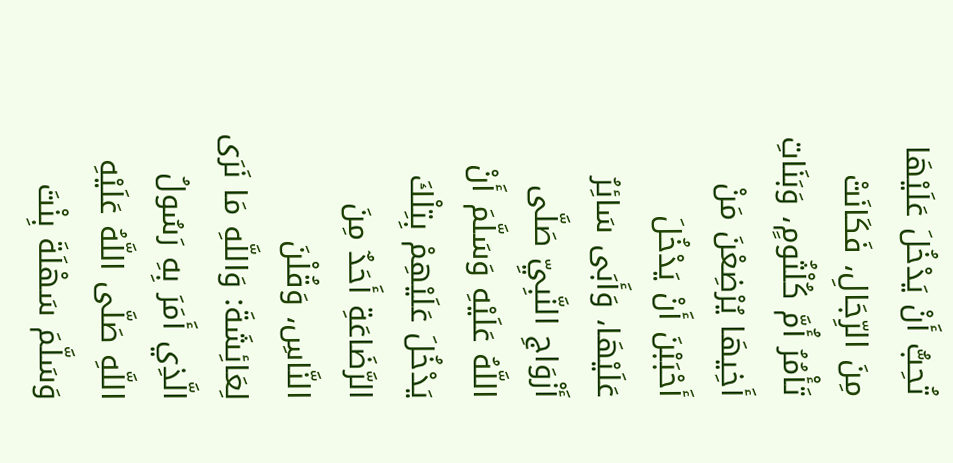تُحِبُّ أَنْ يَدْخُلَ عَلَيْهَا مِنَ الرِّجَالِ، فَكَانَتْ تَأْمُرُ أُمَّ كُلْثُومٍ، وَبَنَاتِ أَخِيهَا يُرْضِعْنَ مَنْ أَحْبَبْنَ أَنْ يَدْخُلَ عَلَيْهَا، وَأَبَى سَائِرُ أَزْوَاجِ النَّبِيِّ صَلَّى اللَّهُ عَلَيْهِ وَسَلَّمَ أَنْ يَدْخُلَ عَلَيْهِمْ بِتِلْكَ الرَّضَاعَةِ أَحَدٌ مِنَ النَّاسِ، وَقُلْنَ لِعَائِشَةَ: وَاللَّهِ مَا نَرَى الَّذِي أَمَرَ بِهِ رَسُولُ اللَّهِ صَلَّى اللَّهُ عَلَيْهِ وَسَلَّمَ سَهْلَةَ بِنْتَ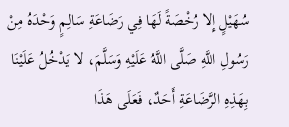سُهَيْلٍ إِلا رُخْصَةً لَهَا فِي رَضَاعَةِ سَالِمٍ وَحْدَهُ مِنْ رَسُولِ اللَّهِ صَلَّى اللَّهُ عَلَيْهِ وَسَلَّمَ، لا يَدْخُلُ عَلَيْنَا بِهَذِهِ الرَّضَاعَةِ أَحَدٌ، فَعَلَى هَذَا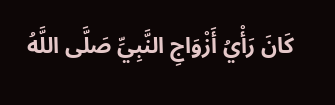كَانَ رَأْيُ أَزْوَاجِ النَّبِيِّ صَلَّى اللَّهُ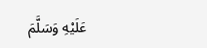عَلَيْهِ وَسَلَّمَ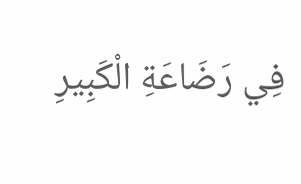فِي رَضَاعَةِ الْكَبِيرِ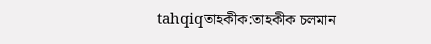tahqiqতাহকীক:তাহকীক চলমান